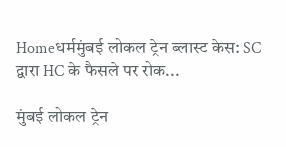Homeधर्ममुंबई लोकल ट्रेन ब्लास्ट केस: SC द्वारा HC के फैसले पर रोक...

मुंबई लोकल ट्रेन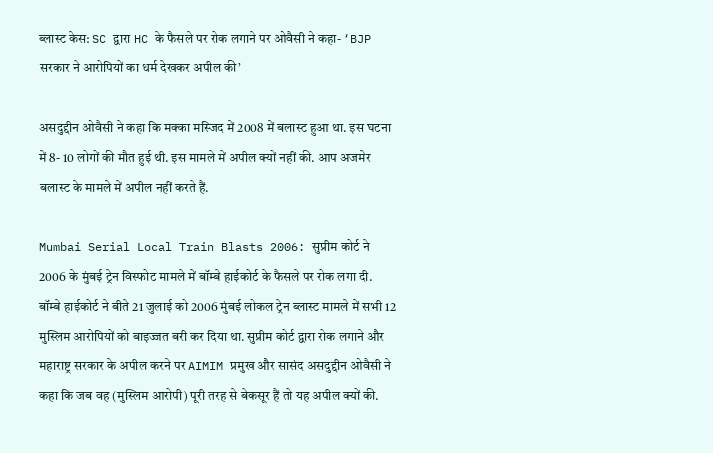ब्लास्ट केस: SC द्वारा HC के फैसले पर रोक लगाने पर ओवैसी ने कहा- ‘BJP सरकार ने आरोपियों का धर्म देखकर अपील की’

असदुद्दीन ओवैसी ने कहा कि मक्का मस्जिद में 2008 में बलास्ट हुआ था. इस घटना में 8- 10 लोगों की मौत हुई थी. इस मामले में अपील क्यों नहीं की. आप अजमेर बलास्ट के मामले में अपील नहीं करते हैं.

Mumbai Serial Local Train Blasts 2006: सुप्रीम कोर्ट ने 2006 के मुंबई ट्रेन विस्फोट मामले में बॉम्बे हाईकोर्ट के फैसले पर रोक लगा दी. बॉम्बे हाईकोर्ट ने बीते 21 जुलाई को 2006 मुंबई लोकल ट्रेन ब्लास्ट मामले में सभी 12 मुस्लिम आरोपियों को बाइज्जत बरी कर दिया था. सुप्रीम कोर्ट द्वारा रोक लगाने और महाराष्ट्र सरकार के अपील करने पर AIMIM प्रमुख और सासंद असदुद्दीन ओवैसी ने कहा कि जब वह (मुस्लिम आरोपी) पूरी तरह से बेकसूर हैं तो यह अपील क्यों की.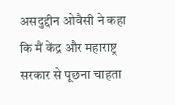असदुद्दीन ओवैसी ने कहा कि मैं केंद्र और महाराष्ट्र सरकार से पूछना चाहता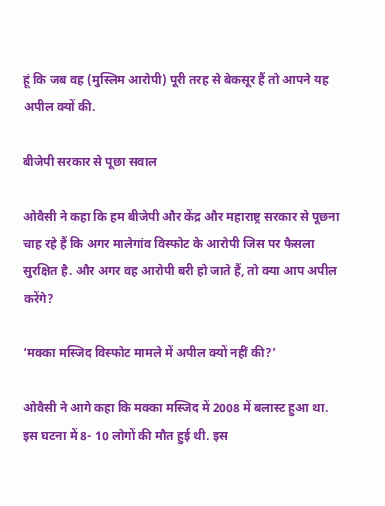हूं कि जब वह (मुस्लिम आरोपी) पूरी तरह से बेकसूर हैं तो आपने यह अपील क्यों की.

बीजेपी सरकार से पूछा सवाल

ओवैसी ने कहा कि हम बीजेपी और केंद्र और महाराष्ट्र सरकार से पूछना चाह रहे हैं कि अगर मालेगांव विस्फोट के आरोपी जिस पर फैसला सुरक्षित है. और अगर वह आरोपी बरी हो जाते हैं, तो क्या आप अपील करेंगे?

‘मक्का मस्जिद विस्फोट मामले में अपील क्यों नहीं की?’

ओवैसी ने आगे कहा कि मक्का मस्जिद में 2008 में बलास्ट हुआ था. इस घटना में 8- 10 लोगों की मौत हुई थी. इस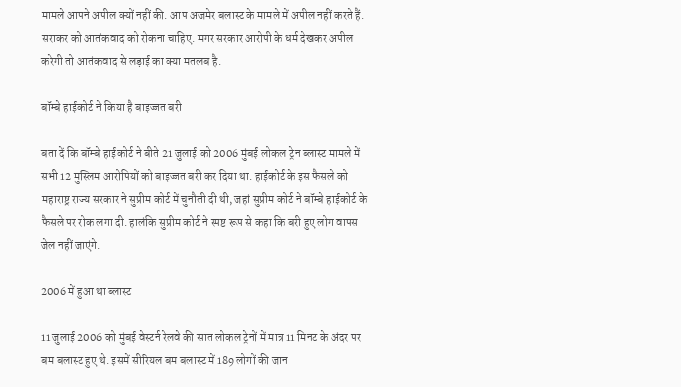मामले आपने अपील क्यों नहीं की. आप अजमेर बलास्ट के मामले में अपील नहीं करते हैं. सराकर को आतंकवाद को रोकना चाहिए. मगर सरकार आरोपी के धर्म देखकर अपील करेगी तो आतंकवाद से लड़ाई का क्या मतलब है.

बॉम्बे हाईकोर्ट ने किया है बाइज्जत बरी

बता दें कि बॉम्बे हाईकोर्ट ने बीते 21 जुलाई को 2006 मुंबई लोकल ट्रेन ब्लास्ट मामले में सभी 12 मुस्लिम आरोपियों को बाइज्जत बरी कर दिया था. हाईकोर्ट के इस फैसले को महाराष्ट्र राज्य सरकार ने सुप्रीम कोर्ट में चुनौती दी थी, जहां सुप्रीम कोर्ट ने बॉम्बे हाईकोर्ट के फैसले पर रोक लगा दी. हालंकि सुप्रीम कोर्ट ने स्पष्ट रूप से कहा कि बरी हुए लोग वापस जेल नहीं जाएंगे.

2006 में हुआ था ब्लास्ट

11 जुलाई 2006 को मुंबई वेस्टर्न रेलवे की सात लोकल ट्रेनों में मात्र 11 मिनट के अंदर पर बम बलास्ट हुए थे. इसमें सीरियल बम बलास्ट में 189 लोगों की जान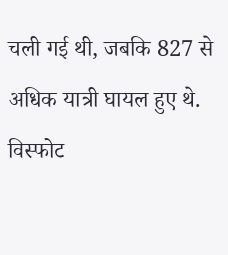चली गई थी, जबकि 827 से अधिक यात्री घायल हुए थे. विस्फोट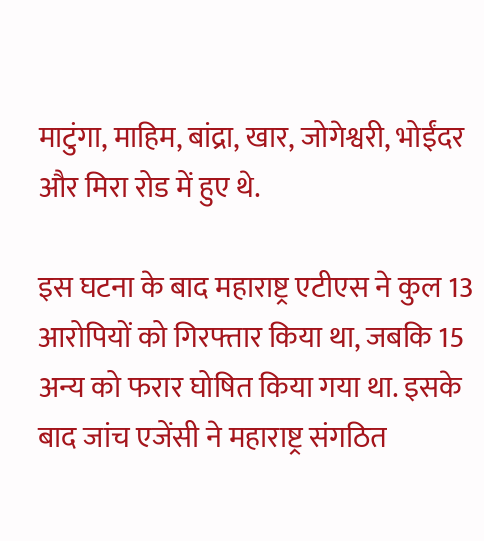माटुंगा, माहिम, बांद्रा, खार, जोगेश्वरी, भोईंदर और मिरा रोड में हुए थे.

इस घटना के बाद महाराष्ट्र एटीएस ने कुल 13 आरोपियों को गिरफ्तार किया था, जबकि 15 अन्य को फरार घोषित किया गया था. इसके बाद जांच एजेंसी ने महाराष्ट्र संगठित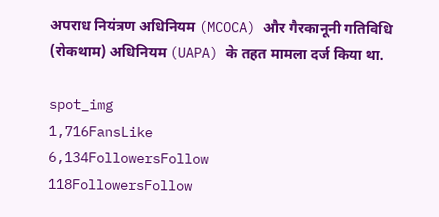अपराध नियंत्रण अधिनियम (MCOCA) और गैरकानूनी गतिविधि (रोकथाम) अधिनियम (UAPA) के तहत मामला दर्ज किया था.

spot_img
1,716FansLike
6,134FollowersFollow
118FollowersFollow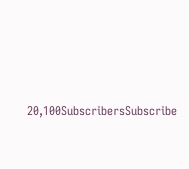20,100SubscribersSubscribe